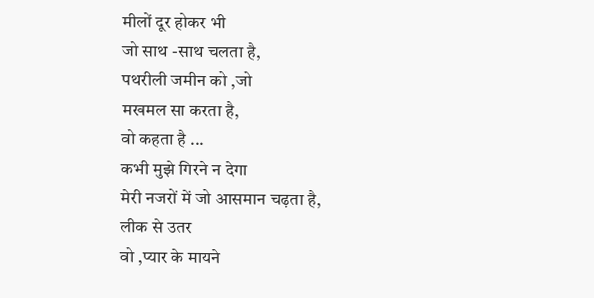मीलों दूर होकर भी
जो साथ -साथ चलता है,
पथरीली जमीन को ,जो
मखमल सा करता है,
वो कहता है ...
कभी मुझे गिरने न देगा
मेरी नजरों में जो आसमान चढ़ता है,
लीक से उतर
वो ,प्यार के मायने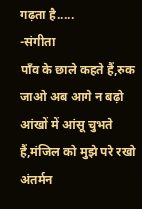गढ़ता है.....
-संगीता
पाँव के छाले कहते हैं,रुक जाओ अब आगे न बढ़ो आंखों में आंसू चुभते हैं,मंजिल को मुझे परे रखो अंतर्मन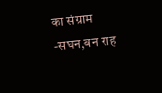का संग्राम -सघन,बन राह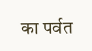का पर्वत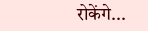रोकेंगे...